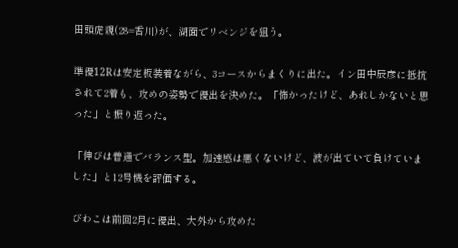田頭虎親(28=香川)が、湖面でリベンジを狙う。

準優12Rは安定板装着ながら、3コースからまくりに出た。イン田中辰彦に抵抗されて2着も、攻めの姿勢で優出を決めた。「怖かったけど、あれしかないと思った」と振り返った。

「伸びは普通でバランス型。加速感は悪くないけど、波が出ていて負けていました」と12号機を評価する。

びわこは前回2月に優出、大外から攻めた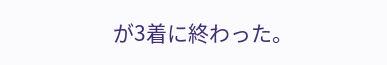が3着に終わった。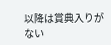以降は賞典入りがない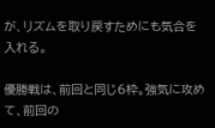が、リズムを取り戻すためにも気合を入れる。

優勝戦は、前回と同じ6枠。強気に攻めて、前回の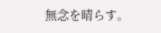無念を晴らす。